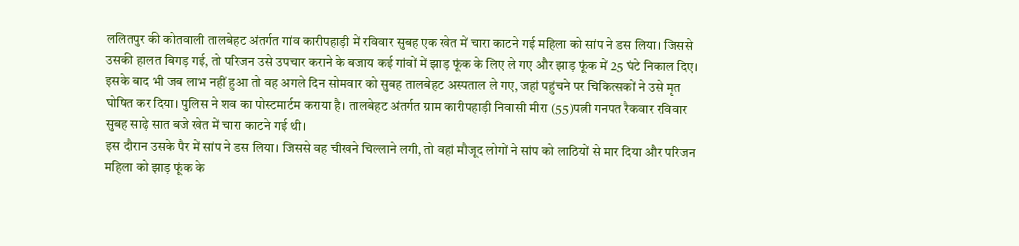ललितपुर की कोतवाली तालबेहट अंतर्गत गांव कारीपहाड़ी में रविवार सुबह एक खेत में चारा काटने गई महिला को सांप ने डस लिया। जिससे उसकी हालत बिगड़ गई, तो परिजन उसे उपचार कराने के बजाय कई गांवों में झाड़ फूंक के लिए ले गए और झाड़ फूंक में 25 घंटे निकाल दिए।
इसके बाद भी जब लाभ नहीं हुआ तो वह अगले दिन सोमवार को सुबह तालबेहट अस्पताल ले गए, जहां पहुंचने पर चिकित्सकों ने उसे मृत घोषित कर दिया। पुलिस ने शव का पोस्टमार्टम कराया है। तालबेहट अंतर्गत ग्राम कारीपहाड़ी निवासी मीरा (55)पत्नी गनपत रैकवार रविवार सुबह साढ़े सात बजे खेत में चारा काटने गई थी।
इस दौरान उसके पैर में सांप ने डस लिया। जिससे वह चीखने चिल्लाने लगी, तो वहां मौजूद लोगों ने सांप को लाठियों से मार दिया और परिजन महिला को झाड़ फूंक के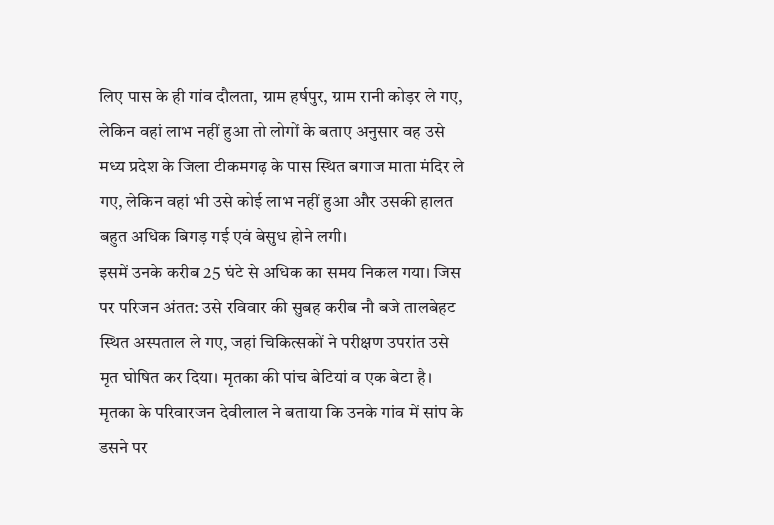लिए पास के ही गांव दौलता, ग्राम हर्षपुर, ग्राम रानी कोड़र ले गए, लेकिन वहां लाभ नहीं हुआ तो लोगों के बताए अनुसार वह उसे मध्य प्रदेश के जिला टीकमगढ़ के पास स्थित बगाज माता मंदिर ले गए, लेकिन वहां भी उसे कोई लाभ नहीं हुआ और उसकी हालत बहुत अधिक बिगड़ गई एवं बेसुध होने लगी।
इसमें उनके करीब 25 घंटे से अधिक का समय निकल गया। जिस पर परिजन अंतत: उसे रविवार की सुबह करीब नौ बजे तालबेहट स्थित अस्पताल ले गए, जहां चिकित्सकों ने परीक्षण उपरांत उसे मृत घोषित कर दिया। मृतका की पांच बेटियां व एक बेटा है।
मृतका के परिवारजन देवीलाल ने बताया कि उनके गांव में सांप के डसने पर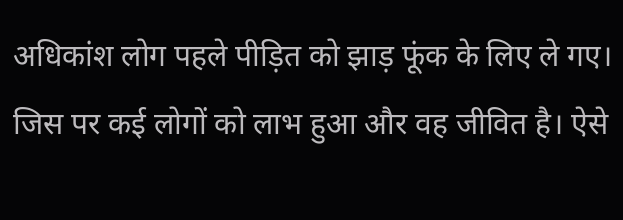अधिकांश लोग पहले पीड़ित को झाड़ फूंक के लिए ले गए। जिस पर कई लोगों को लाभ हुआ और वह जीवित है। ऐसे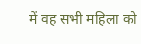में वह सभी महिला को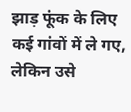झाड़ फूंक के लिए कई गांवों में ले गए, लेकिन उसे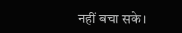नहीं बचा सके।